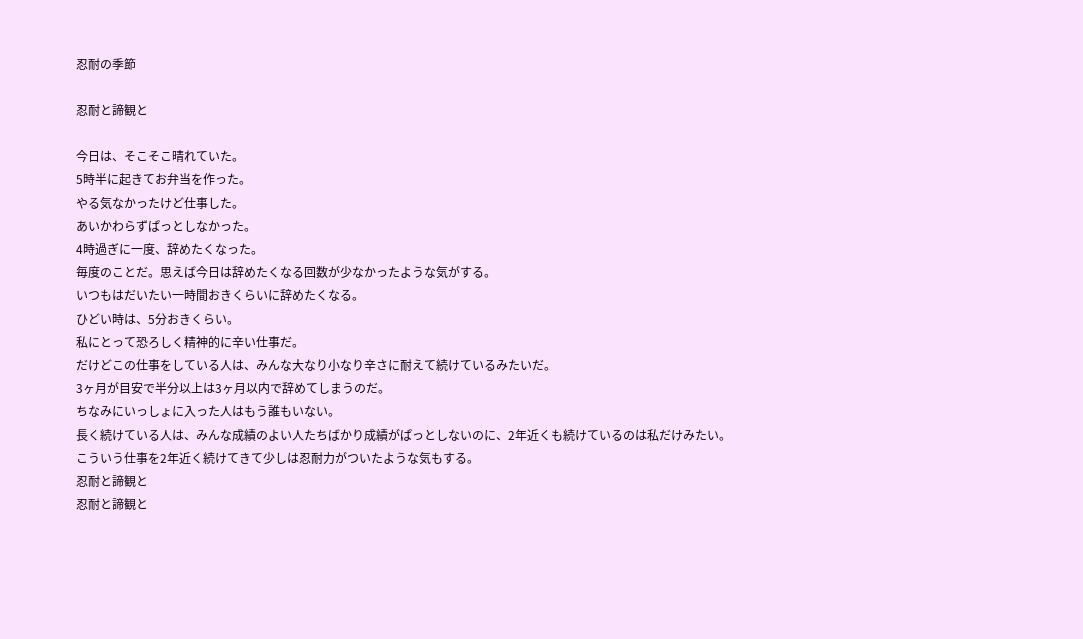忍耐の季節

忍耐と諦観と

今日は、そこそこ晴れていた。
5時半に起きてお弁当を作った。
やる気なかったけど仕事した。
あいかわらずぱっとしなかった。
4時過ぎに一度、辞めたくなった。
毎度のことだ。思えば今日は辞めたくなる回数が少なかったような気がする。
いつもはだいたい一時間おきくらいに辞めたくなる。
ひどい時は、5分おきくらい。
私にとって恐ろしく精神的に辛い仕事だ。
だけどこの仕事をしている人は、みんな大なり小なり辛さに耐えて続けているみたいだ。
3ヶ月が目安で半分以上は3ヶ月以内で辞めてしまうのだ。
ちなみにいっしょに入った人はもう誰もいない。
長く続けている人は、みんな成績のよい人たちばかり成績がぱっとしないのに、2年近くも続けているのは私だけみたい。
こういう仕事を2年近く続けてきて少しは忍耐力がついたような気もする。
忍耐と諦観と
忍耐と諦観と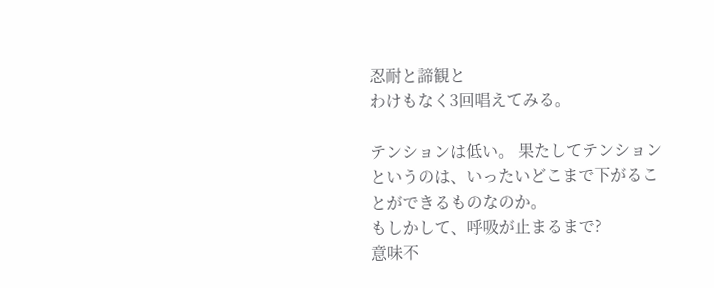忍耐と諦観と
わけもなく3回唱えてみる。

テンションは低い。 果たしてテンションというのは、いったいどこまで下がることができるものなのか。
もしかして、呼吸が止まるまで?
意味不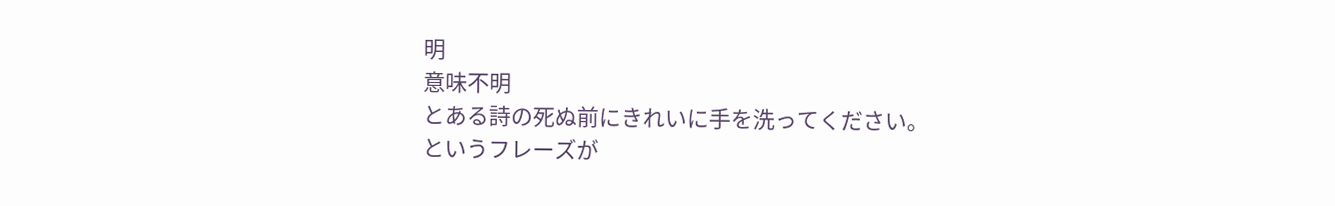明
意味不明
とある詩の死ぬ前にきれいに手を洗ってください。
というフレーズが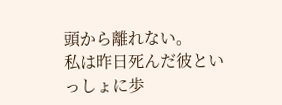頭から離れない。
私は昨日死んだ彼といっしょに歩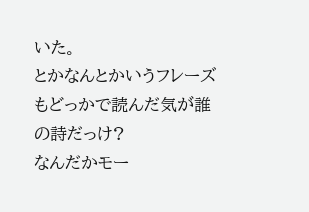いた。
とかなんとかいうフレーズもどっかで読んだ気が誰の詩だっけ?
なんだかモー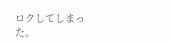ロクしてしまった。